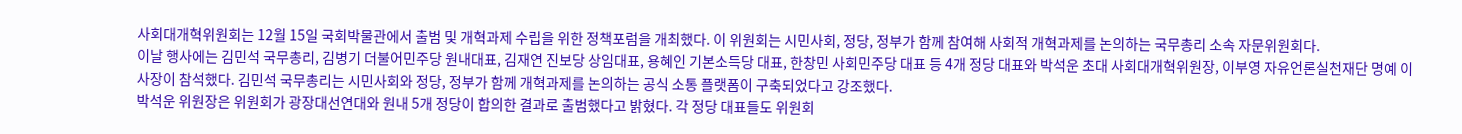사회대개혁위원회는 12월 15일 국회박물관에서 출범 및 개혁과제 수립을 위한 정책포럼을 개최했다. 이 위원회는 시민사회, 정당, 정부가 함께 참여해 사회적 개혁과제를 논의하는 국무총리 소속 자문위원회다.
이날 행사에는 김민석 국무총리, 김병기 더불어민주당 원내대표, 김재연 진보당 상임대표, 용혜인 기본소득당 대표, 한창민 사회민주당 대표 등 4개 정당 대표와 박석운 초대 사회대개혁위원장, 이부영 자유언론실천재단 명예 이사장이 참석했다. 김민석 국무총리는 시민사회와 정당, 정부가 함께 개혁과제를 논의하는 공식 소통 플랫폼이 구축되었다고 강조했다.
박석운 위원장은 위원회가 광장대선연대와 원내 5개 정당이 합의한 결과로 출범했다고 밝혔다. 각 정당 대표들도 위원회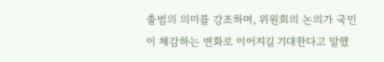출범의 의미를 강조하며, 위원회의 논의가 국민이 체감하는 변화로 이어지길 기대한다고 말했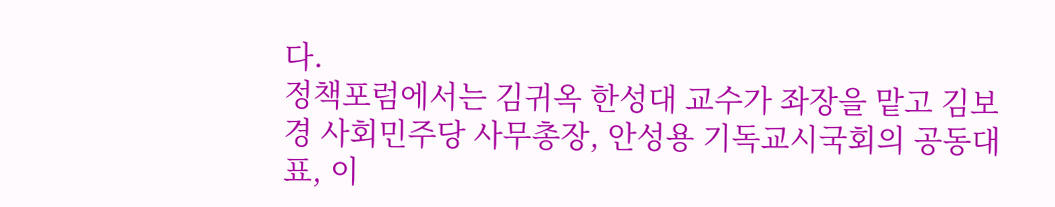다.
정책포럼에서는 김귀옥 한성대 교수가 좌장을 맡고 김보경 사회민주당 사무총장, 안성용 기독교시국회의 공동대표, 이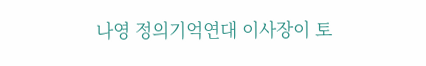나영 정의기억연대 이사장이 토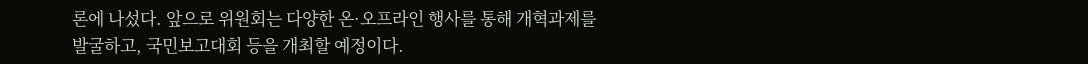론에 나섰다. 앞으로 위원회는 다양한 온·오프라인 행사를 통해 개혁과제를 발굴하고, 국민보고대회 등을 개최할 예정이다.